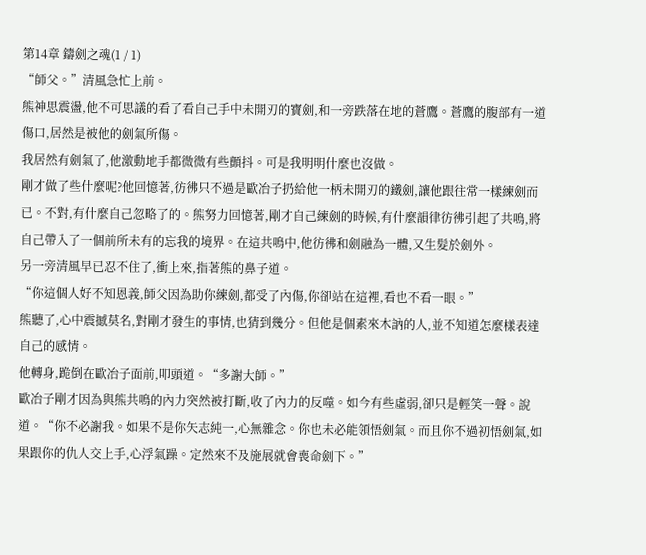第14章 鑄劍之魂(1 / 1)
“師父。”清風急忙上前。
熊神思震盪,他不可思議的看了看自己手中未開刃的寶劍,和一旁跌落在地的蒼鷹。蒼鷹的腹部有一道傷口,居然是被他的劍氣所傷。
我居然有劍氣了,他激動地手都微微有些顫抖。可是我明明什麼也沒做。
剛才做了些什麼呢?他回憶著,彷彿只不過是歐冶子扔給他一柄未開刃的鐵劍,讓他跟往常一樣練劍而已。不對,有什麼自己忽略了的。熊努力回憶著,剛才自己練劍的時候,有什麼韻律彷彿引起了共鳴,將自己帶入了一個前所未有的忘我的境界。在這共鳴中,他彷彿和劍融為一體,又生髮於劍外。
另一旁清風早已忍不住了,衝上來,指著熊的鼻子道。
“你這個人好不知恩義,師父因為助你練劍,都受了內傷,你卻站在這裡,看也不看一眼。”
熊聽了,心中震撼莫名,對剛才發生的事情,也猜到幾分。但他是個素來木訥的人,並不知道怎麼樣表達自己的感情。
他轉身,跪倒在歐冶子面前,叩頭道。“多謝大師。”
歐冶子剛才因為與熊共鳴的內力突然被打斷,收了內力的反噬。如今有些虛弱,卻只是輕笑一聲。說道。“你不必謝我。如果不是你矢志純一,心無雜念。你也未必能領悟劍氣。而且你不過初悟劍氣,如果跟你的仇人交上手,心浮氣躁。定然來不及施展就會喪命劍下。”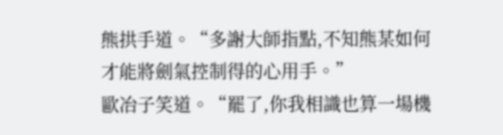熊拱手道。“多謝大師指點,不知熊某如何才能將劍氣控制得的心用手。”
歐冶子笑道。“罷了,你我相識也算一場機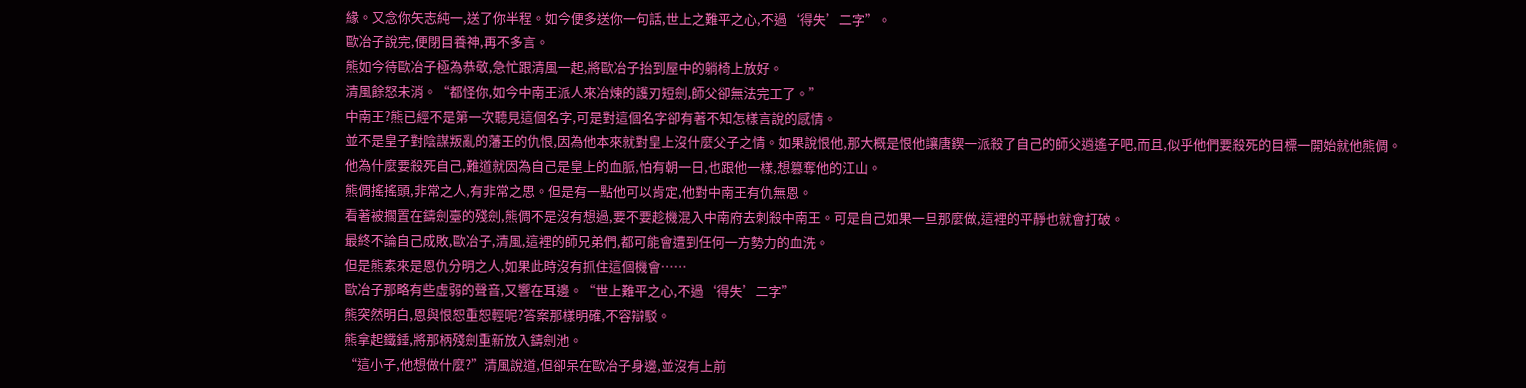緣。又念你矢志純一,送了你半程。如今便多送你一句話,世上之難平之心,不過‘得失’二字”。
歐冶子說完,便閉目養神,再不多言。
熊如今待歐冶子極為恭敬,急忙跟清風一起,將歐冶子抬到屋中的躺椅上放好。
清風餘怒未消。“都怪你,如今中南王派人來冶煉的護刃短劍,師父卻無法完工了。”
中南王?熊已經不是第一次聽見這個名字,可是對這個名字卻有著不知怎樣言說的感情。
並不是皇子對陰謀叛亂的藩王的仇恨,因為他本來就對皇上沒什麼父子之情。如果說恨他,那大概是恨他讓唐鍥一派殺了自己的師父逍遙子吧,而且,似乎他們要殺死的目標一開始就他熊倜。
他為什麼要殺死自己,難道就因為自己是皇上的血脈,怕有朝一日,也跟他一樣,想篡奪他的江山。
熊倜搖搖頭,非常之人,有非常之思。但是有一點他可以肯定,他對中南王有仇無恩。
看著被擱置在鑄劍臺的殘劍,熊倜不是沒有想過,要不要趁機混入中南府去刺殺中南王。可是自己如果一旦那麼做,這裡的平靜也就會打破。
最終不論自己成敗,歐冶子,清風,這裡的師兄弟們,都可能會遭到任何一方勢力的血洗。
但是熊素來是恩仇分明之人,如果此時沒有抓住這個機會……
歐冶子那略有些虛弱的聲音,又響在耳邊。“世上難平之心,不過‘得失’二字”
熊突然明白,恩與恨恕重恕輕呢?答案那樣明確,不容辯駁。
熊拿起鐵錘,將那柄殘劍重新放入鑄劍池。
“這小子,他想做什麼?”清風說道,但卻呆在歐冶子身邊,並沒有上前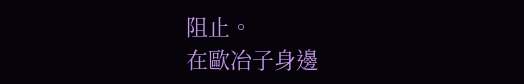阻止。
在歐冶子身邊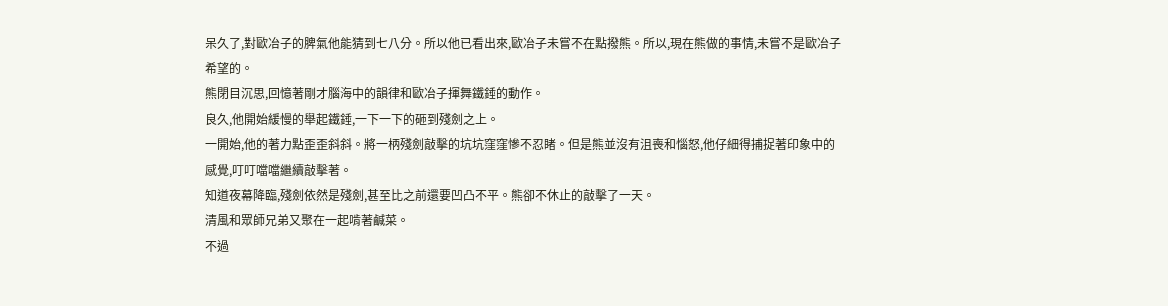呆久了,對歐冶子的脾氣他能猜到七八分。所以他已看出來,歐冶子未嘗不在點撥熊。所以,現在熊做的事情,未嘗不是歐冶子希望的。
熊閉目沉思,回憶著剛才腦海中的韻律和歐冶子揮舞鐵錘的動作。
良久,他開始緩慢的舉起鐵錘,一下一下的砸到殘劍之上。
一開始,他的著力點歪歪斜斜。將一柄殘劍敲擊的坑坑窪窪慘不忍睹。但是熊並沒有沮喪和惱怒,他仔細得捕捉著印象中的感覺,叮叮噹噹繼續敲擊著。
知道夜幕降臨,殘劍依然是殘劍,甚至比之前還要凹凸不平。熊卻不休止的敲擊了一天。
清風和眾師兄弟又聚在一起啃著鹹菜。
不過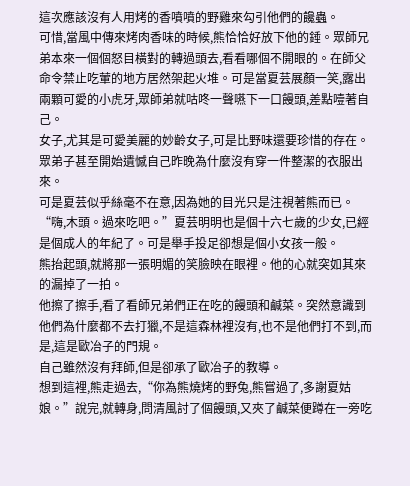這次應該沒有人用烤的香噴噴的野雞來勾引他們的饞蟲。
可惜,當風中傳來烤肉香味的時候,熊恰恰好放下他的錘。眾師兄弟本來一個個怒目橫對的轉過頭去,看看哪個不開眼的。在師父命令禁止吃葷的地方居然架起火堆。可是當夏芸展顏一笑,露出兩顆可愛的小虎牙,眾師弟就咕咚一聲嚥下一口饅頭,差點噎著自己。
女子,尤其是可愛美麗的妙齡女子,可是比野味還要珍惜的存在。
眾弟子甚至開始遺憾自己昨晚為什麼沒有穿一件整潔的衣服出來。
可是夏芸似乎絲毫不在意,因為她的目光只是注視著熊而已。
“嗨,木頭。過來吃吧。”夏芸明明也是個十六七歲的少女,已經是個成人的年紀了。可是舉手投足卻想是個小女孩一般。
熊抬起頭,就將那一張明媚的笑臉映在眼裡。他的心就突如其來的漏掉了一拍。
他擦了擦手,看了看師兄弟們正在吃的饅頭和鹹菜。突然意識到他們為什麼都不去打獵,不是這森林裡沒有,也不是他們打不到,而是,這是歐冶子的門規。
自己雖然沒有拜師,但是卻承了歐冶子的教導。
想到這裡,熊走過去,“你為熊燒烤的野兔,熊嘗過了,多謝夏姑娘。”說完,就轉身,問清風討了個饅頭,又夾了鹹菜便蹲在一旁吃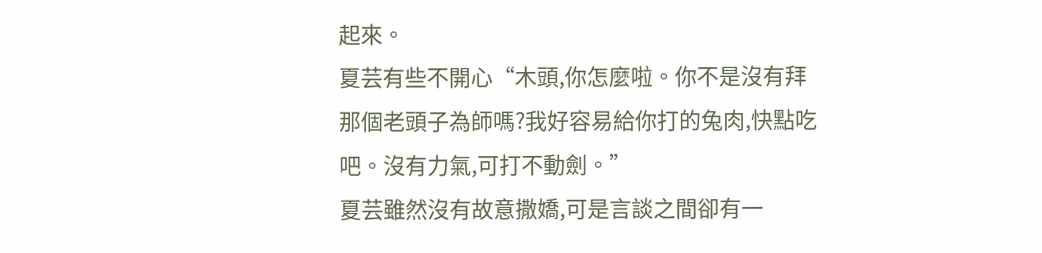起來。
夏芸有些不開心“木頭,你怎麼啦。你不是沒有拜那個老頭子為師嗎?我好容易給你打的兔肉,快點吃吧。沒有力氣,可打不動劍。”
夏芸雖然沒有故意撒嬌,可是言談之間卻有一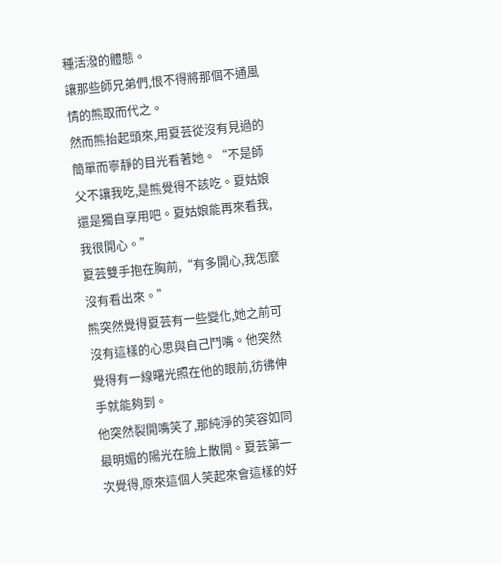種活潑的體態。
讓那些師兄弟們,恨不得將那個不通風情的熊取而代之。
然而熊抬起頭來,用夏芸從沒有見過的簡單而寧靜的目光看著她。“不是師父不讓我吃,是熊覺得不該吃。夏姑娘還是獨自享用吧。夏姑娘能再來看我,我很開心。”
夏芸雙手抱在胸前,“有多開心,我怎麼沒有看出來。”
熊突然覺得夏芸有一些變化,她之前可沒有這樣的心思與自己鬥嘴。他突然覺得有一線曙光照在他的眼前,彷彿伸手就能夠到。
他突然裂開嘴笑了,那純淨的笑容如同最明媚的陽光在臉上散開。夏芸第一次覺得,原來這個人笑起來會這樣的好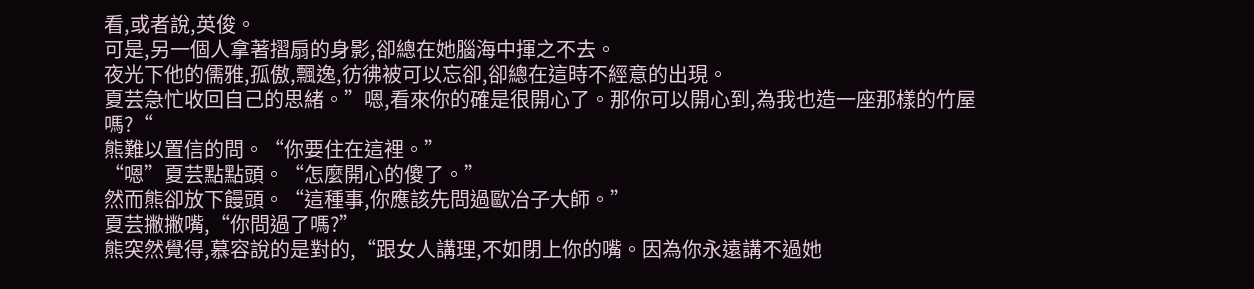看,或者說,英俊。
可是,另一個人拿著摺扇的身影,卻總在她腦海中揮之不去。
夜光下他的儒雅,孤傲,飄逸,彷彿被可以忘卻,卻總在這時不經意的出現。
夏芸急忙收回自己的思緒。”嗯,看來你的確是很開心了。那你可以開心到,為我也造一座那樣的竹屋嗎?“
熊難以置信的問。“你要住在這裡。”
“嗯”夏芸點點頭。“怎麼開心的傻了。”
然而熊卻放下饅頭。“這種事,你應該先問過歐冶子大師。”
夏芸撇撇嘴,“你問過了嗎?”
熊突然覺得,慕容說的是對的,“跟女人講理,不如閉上你的嘴。因為你永遠講不過她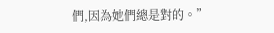們,因為她們總是對的。”